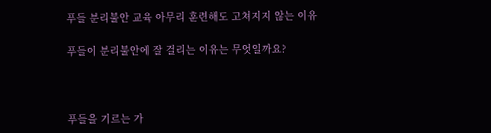푸들 분리불안 교육 아무리 훈련해도 고쳐지지 않는 이유

푸들이 분리불안에 잘 걸리는 이유는 무엇일까요?



푸들을 기르는 가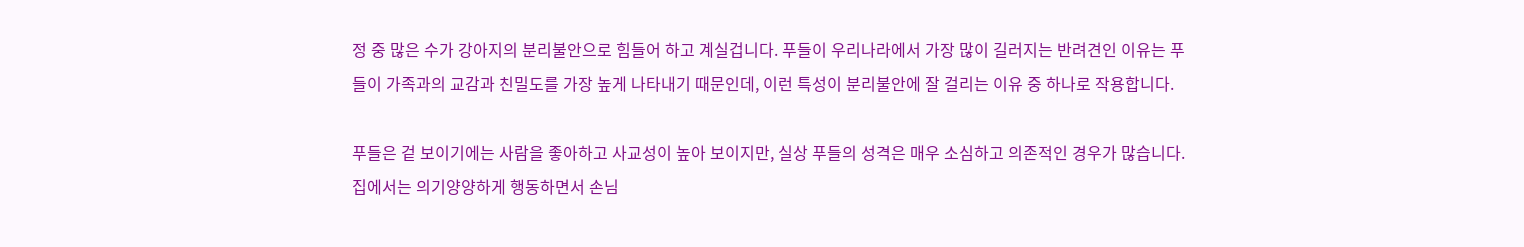정 중 많은 수가 강아지의 분리불안으로 힘들어 하고 계실겁니다. 푸들이 우리나라에서 가장 많이 길러지는 반려견인 이유는 푸들이 가족과의 교감과 친밀도를 가장 높게 나타내기 때문인데, 이런 특성이 분리불안에 잘 걸리는 이유 중 하나로 작용합니다.

푸들은 겉 보이기에는 사람을 좋아하고 사교성이 높아 보이지만, 실상 푸들의 성격은 매우 소심하고 의존적인 경우가 많습니다. 집에서는 의기양양하게 행동하면서 손님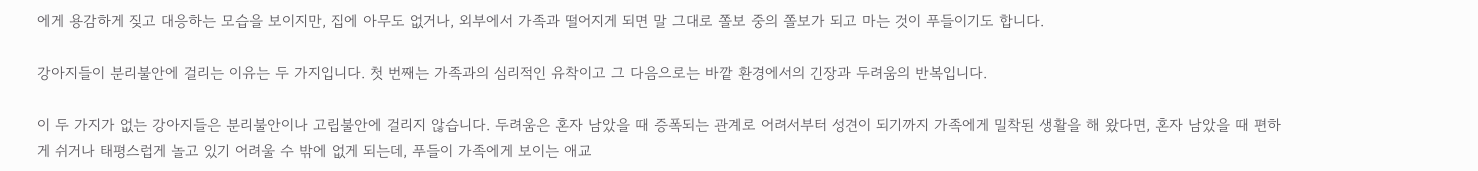에게 용감하게 짖고 대응하는 모습을 보이지만, 집에 아무도 없거나, 외부에서 가족과 떨어지게 되면 말 그대로 쫄보 중의 쫄보가 되고 마는 것이 푸들이기도 합니다.

강아지들이 분리불안에 걸리는 이유는 두 가지입니다. 첫 번째는 가족과의 심리적인 유착이고 그 다음으로는 바깥 환경에서의 긴장과 두려움의 반복입니다.

이 두 가지가 없는 강아지들은 분리불안이나 고립불안에 걸리지 않습니다. 두려움은 혼자 남았을 때 증폭되는 관계로 어려서부터 성견이 되기까지 가족에게 밀착된 생활을 해 왔다면, 혼자 남았을 때 편하게 쉬거나 태평스럽게 놀고 있기 어려울 수 밖에 없게 되는데, 푸들이 가족에게 보이는 애교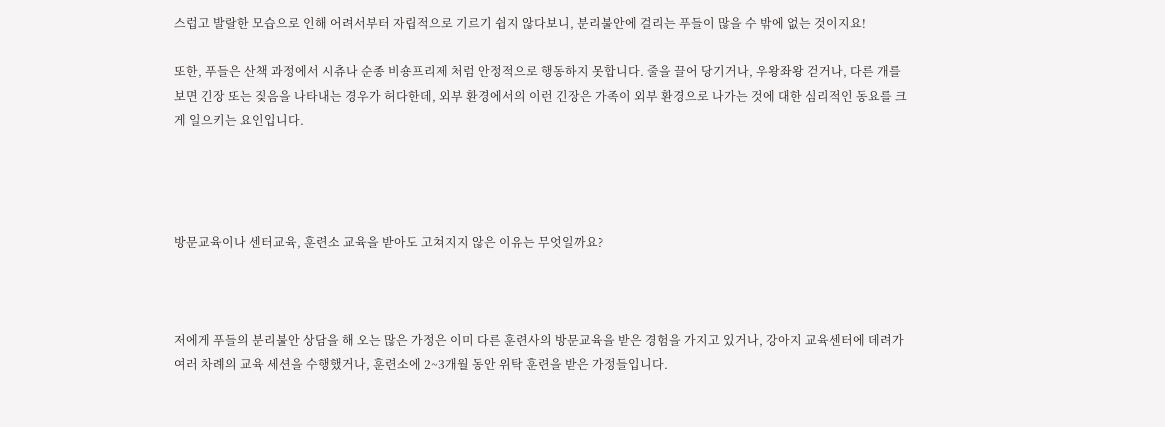스럽고 발랄한 모습으로 인해 어려서부터 자립적으로 기르기 쉽지 않다보니, 분리불안에 걸리는 푸들이 많을 수 밖에 없는 것이지요!

또한, 푸들은 산책 과정에서 시츄나 순종 비숑프리제 처럼 안정적으로 행동하지 못합니다. 줄을 끌어 당기거나, 우왕좌왕 걷거나, 다른 개를 보면 긴장 또는 짖음을 나타내는 경우가 허다한데, 외부 환경에서의 이런 긴장은 가족이 외부 환경으로 나가는 것에 대한 심리적인 동요를 크게 일으키는 요인입니다.




방문교육이나 센터교육, 훈련소 교육을 받아도 고쳐지지 않은 이유는 무엇일까요?



저에게 푸들의 분리불안 상담을 해 오는 많은 가정은 이미 다른 훈련사의 방문교육을 받은 경험을 가지고 있거나, 강아지 교육센터에 데려가 여러 차례의 교육 세션을 수행했거나, 훈련소에 2~3개월 동안 위탁 훈련을 받은 가정들입니다.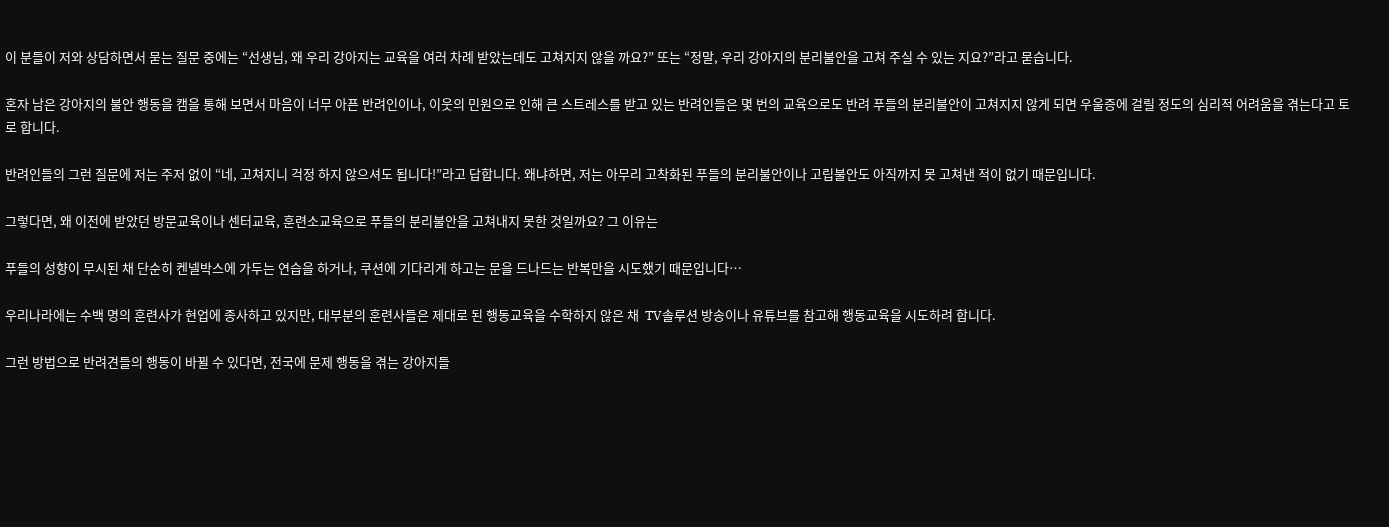이 분들이 저와 상담하면서 묻는 질문 중에는 “선생님, 왜 우리 강아지는 교육을 여러 차례 받았는데도 고쳐지지 않을 까요?” 또는 “정말, 우리 강아지의 분리불안을 고쳐 주실 수 있는 지요?”라고 묻습니다.

혼자 남은 강아지의 불안 행동을 캠을 통해 보면서 마음이 너무 아픈 반려인이나, 이웃의 민원으로 인해 큰 스트레스를 받고 있는 반려인들은 몇 번의 교육으로도 반려 푸들의 분리불안이 고쳐지지 않게 되면 우울증에 걸릴 정도의 심리적 어려움을 겪는다고 토로 합니다.

반려인들의 그런 질문에 저는 주저 없이 “네, 고쳐지니 걱정 하지 않으셔도 됩니다!”라고 답합니다. 왜냐하면, 저는 아무리 고착화된 푸들의 분리불안이나 고립불안도 아직까지 못 고쳐낸 적이 없기 때문입니다.

그렇다면, 왜 이전에 받았던 방문교육이나 센터교육, 훈련소교육으로 푸들의 분리불안을 고쳐내지 못한 것일까요? 그 이유는

푸들의 성향이 무시된 채 단순히 켄넬박스에 가두는 연습을 하거나, 쿠션에 기다리게 하고는 문을 드나드는 반복만을 시도했기 때문입니다…

우리나라에는 수백 명의 훈련사가 현업에 종사하고 있지만, 대부분의 훈련사들은 제대로 된 행동교육을 수학하지 않은 채  TV솔루션 방송이나 유튜브를 참고해 행동교육을 시도하려 합니다.

그런 방법으로 반려견들의 행동이 바뀔 수 있다면, 전국에 문제 행동을 겪는 강아지들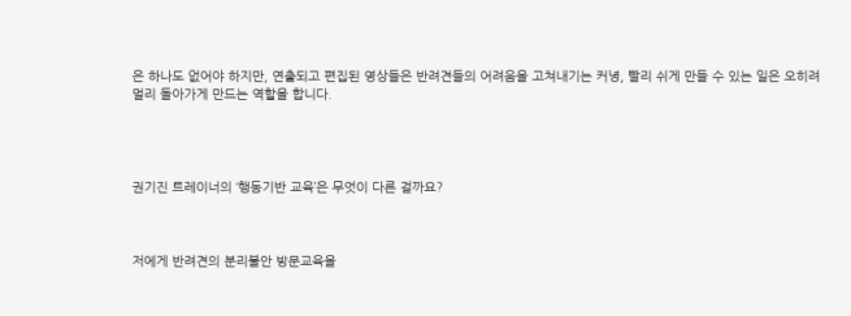은 하나도 없어야 하지만, 연출되고 편집된 영상들은 반려견들의 어려움을 고쳐내기는 커녕, 빨리 쉬게 만들 수 있는 일은 오히려 멀리 돌아가게 만드는 역할을 합니다.




권기진 트레이너의 ‘행동기반 교육’은 무엇이 다른 걸까요?



저에게 반려견의 분리불안 방문교육을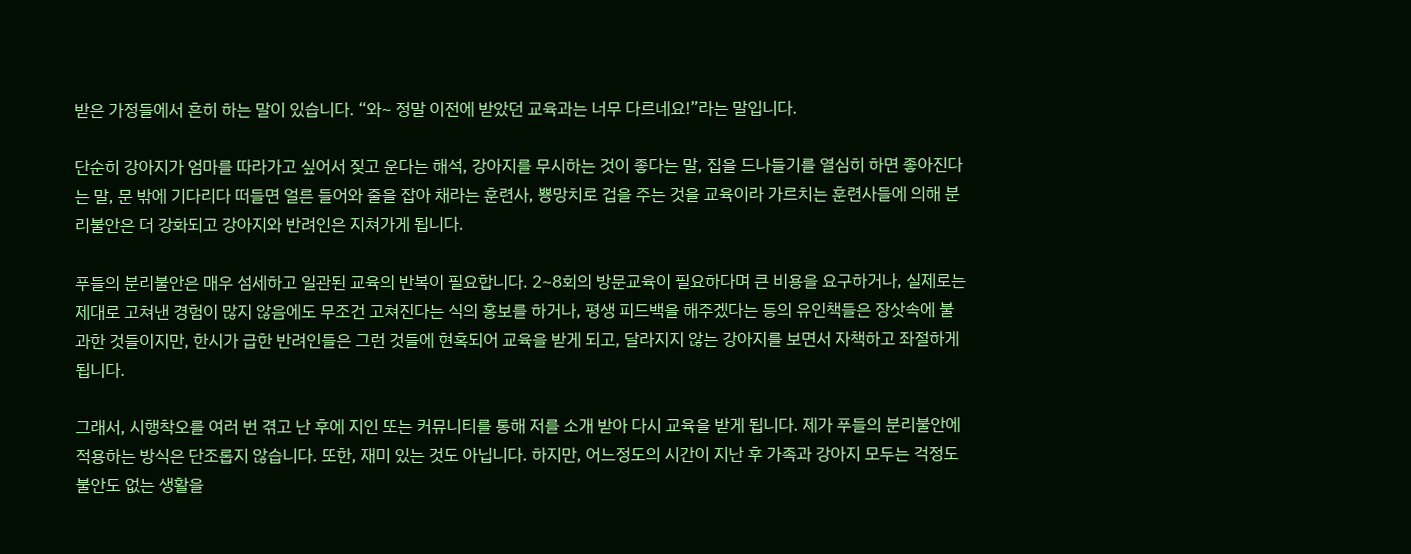받은 가정들에서 흔히 하는 말이 있습니다. “와~ 정말 이전에 받았던 교육과는 너무 다르네요!”라는 말입니다.

단순히 강아지가 엄마를 따라가고 싶어서 짖고 운다는 해석, 강아지를 무시하는 것이 좋다는 말, 집을 드나들기를 열심히 하면 좋아진다는 말, 문 밖에 기다리다 떠들면 얼른 들어와 줄을 잡아 채라는 훈련사, 뿅망치로 겁을 주는 것을 교육이라 가르치는 훈련사들에 의해 분리불안은 더 강화되고 강아지와 반려인은 지쳐가게 됩니다.

푸들의 분리불안은 매우 섬세하고 일관된 교육의 반복이 필요합니다. 2~8회의 방문교육이 필요하다며 큰 비용을 요구하거나, 실제로는 제대로 고쳐낸 경험이 많지 않음에도 무조건 고쳐진다는 식의 홍보를 하거나, 평생 피드백을 해주겠다는 등의 유인책들은 장삿속에 불과한 것들이지만, 한시가 급한 반려인들은 그런 것들에 현혹되어 교육을 받게 되고, 달라지지 않는 강아지를 보면서 자책하고 좌절하게 됩니다.

그래서, 시행착오를 여러 번 겪고 난 후에 지인 또는 커뮤니티를 통해 저를 소개 받아 다시 교육을 받게 됩니다. 제가 푸들의 분리불안에 적용하는 방식은 단조롭지 않습니다. 또한, 재미 있는 것도 아닙니다. 하지만, 어느정도의 시간이 지난 후 가족과 강아지 모두는 걱정도 불안도 없는 생활을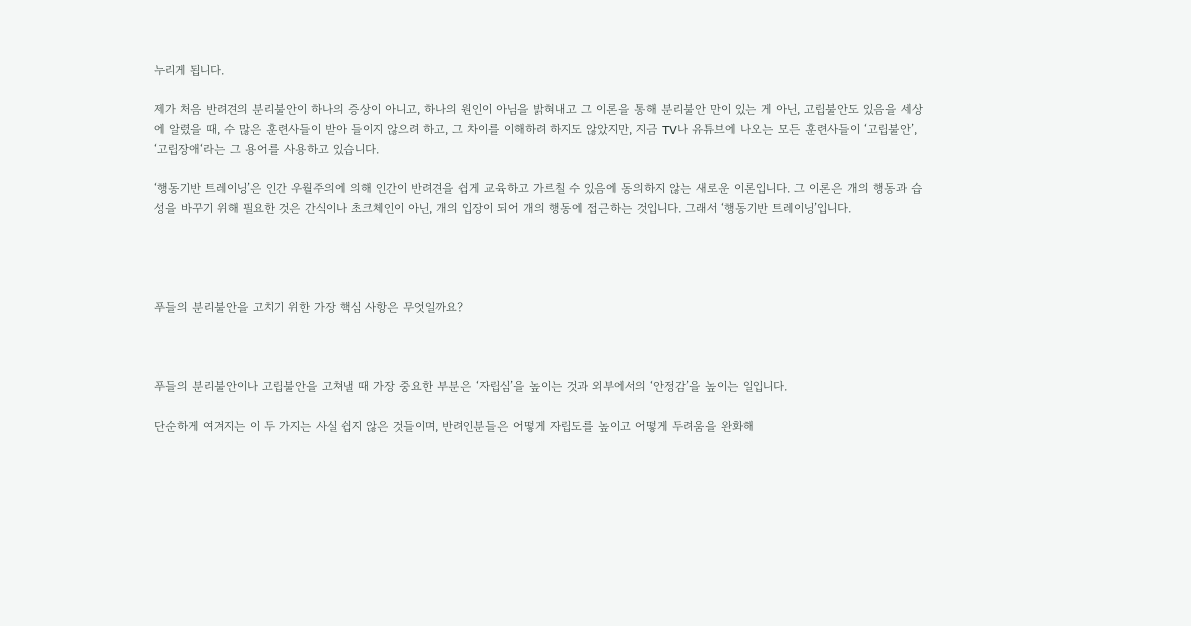누리게 됩니다.

제가 처음 반려견의 분리불안이 하나의 증상이 아니고, 하나의 원인이 아님을 밝혀내고 그 이론을 통해 분리불안 만이 있는 게 아닌, 고립불안도 있음을 세상에 알렸을 때, 수 많은 훈련사들이 받아 들이지 않으려 하고, 그 차이를 이해하려 하지도 않았지만, 지금 TV나 유튜브에 나오는 모든 훈련사들이 ‘고립불안’, ‘고립장애‘라는 그 용어를 사용하고 있습니다.

‘행동기반 트레이닝’은 인간 우월주의에 의해 인간이 반려견을 쉽게 교육하고 가르칠 수 있음에 동의하지 않는 새로운 이론입니다. 그 이론은 개의 행동과 습성을 바꾸기 위해 필요한 것은 간식이나 초크체인이 아닌, 개의 입장이 되어 개의 행동에 접근하는 것입니다. 그래서 ‘행동기반 트레이닝’입니다.




푸들의 분리불안을 고치기 위한 가장 핵심 사항은 무엇일까요?



푸들의 분리불안이나 고립불안을 고쳐낼 때 가장 중요한 부분은 ‘자립심’을 높이는 것과 외부에서의 ‘안정감’을 높이는 일입니다.

단순하게 여겨지는 이 두 가지는 사실 쉽지 않은 것들이며, 반려인분들은 어떻게 자립도를 높이고 어떻게 두려움을 완화해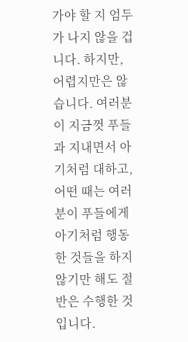가야 할 지 엄두가 나지 않을 겁니다. 하지만, 어렵지만은 않습니다. 여러분이 지금껏 푸들과 지내면서 아기처럼 대하고, 어떤 때는 여러분이 푸들에게 아기처럼 행동한 것들을 하지 않기만 해도 절반은 수행한 것입니다.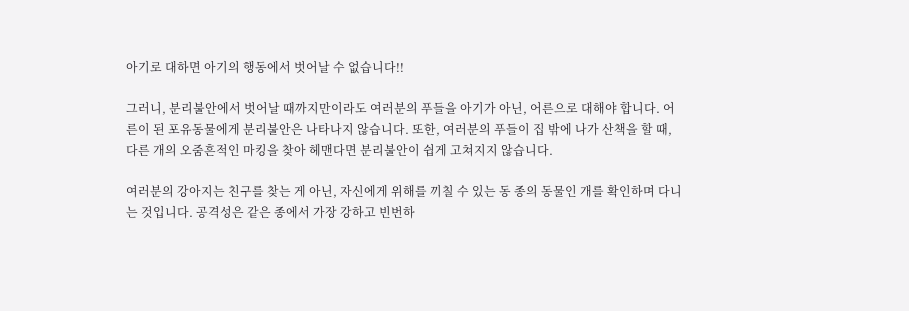아기로 대하면 아기의 행동에서 벗어날 수 없습니다!!

그러니, 분리불안에서 벗어날 때까지만이라도 여러분의 푸들을 아기가 아닌, 어른으로 대해야 합니다. 어른이 된 포유동물에게 분리불안은 나타나지 않습니다. 또한, 여러분의 푸들이 집 밖에 나가 산책을 할 때, 다른 개의 오줌흔적인 마킹을 찾아 헤맨다면 분리불안이 쉽게 고쳐지지 않습니다.

여러분의 강아지는 친구를 찾는 게 아닌, 자신에게 위해를 끼칠 수 있는 동 종의 동물인 개를 확인하며 다니는 것입니다. 공격성은 같은 종에서 가장 강하고 빈번하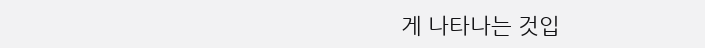게 나타나는 것입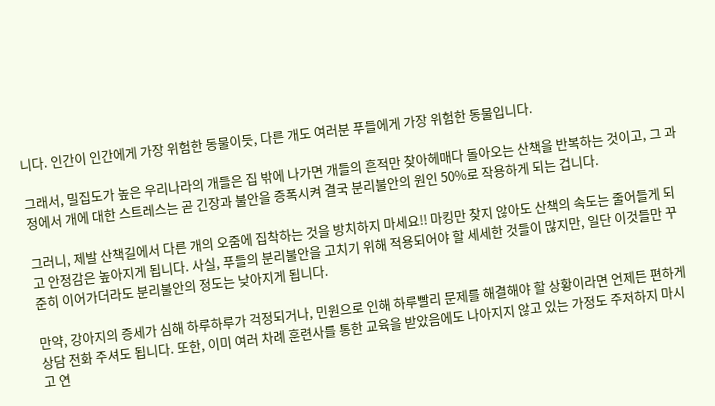니다. 인간이 인간에게 가장 위험한 동물이듯, 다른 개도 여러분 푸들에게 가장 위험한 동물입니다.

그래서, 밀집도가 높은 우리나라의 개들은 집 밖에 나가면 개들의 흔적만 찾아헤매다 돌아오는 산책을 반복하는 것이고, 그 과정에서 개에 대한 스트레스는 곧 긴장과 불안을 증폭시켜 결국 분리불안의 원인 50%로 작용하게 되는 겁니다.

그러니, 제발 산책길에서 다른 개의 오줌에 집착하는 것을 방치하지 마세요!! 마킹만 찾지 않아도 산책의 속도는 줄어들게 되고 안정감은 높아지게 됩니다. 사실, 푸들의 분리불안을 고치기 위해 적용되어야 할 세세한 것들이 많지만, 일단 이것들만 꾸준히 이어가더라도 분리불안의 정도는 낮아지게 됩니다.

만약, 강아지의 증세가 심해 하루하루가 걱정되거나, 민원으로 인해 하루빨리 문제를 해결해야 할 상황이라면 언제든 편하게 상담 전화 주셔도 됩니다. 또한, 이미 여러 차례 훈련사를 통한 교육을 받았음에도 나아지지 않고 있는 가정도 주저하지 마시고 연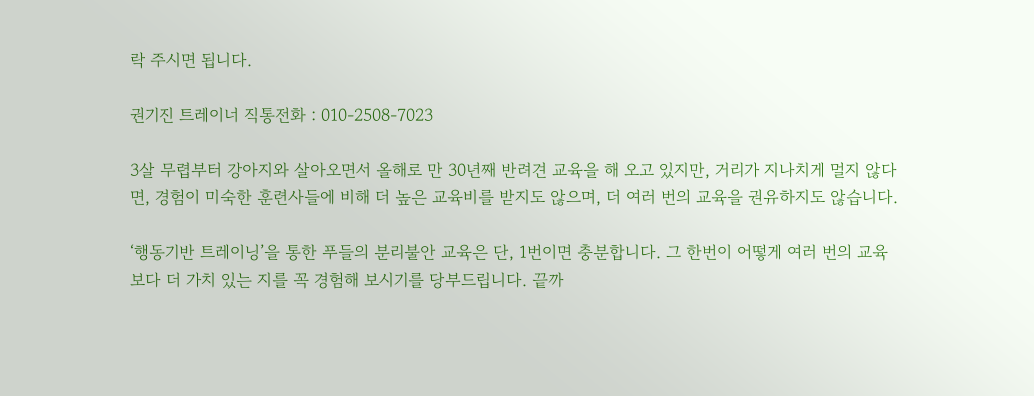락 주시면 됩니다.

권기진 트레이너 직통전화 : 010-2508-7023

3살 무렵부터 강아지와 살아오면서 올해로 만 30년째 반려견 교육을 해 오고 있지만, 거리가 지나치게 멀지 않다면, 경험이 미숙한 훈련사들에 비해 더 높은 교육비를 받지도 않으며, 더 여러 번의 교육을 권유하지도 않습니다.

‘행동기반 트레이닝’을 통한 푸들의 분리불안 교육은 단, 1번이면 충분합니다. 그 한번이 어떻게 여러 번의 교육보다 더 가치 있는 지를 꼭 경험해 보시기를 당부드립니다. 끝까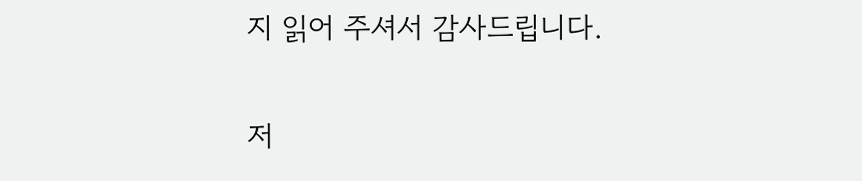지 읽어 주셔서 감사드립니다.

저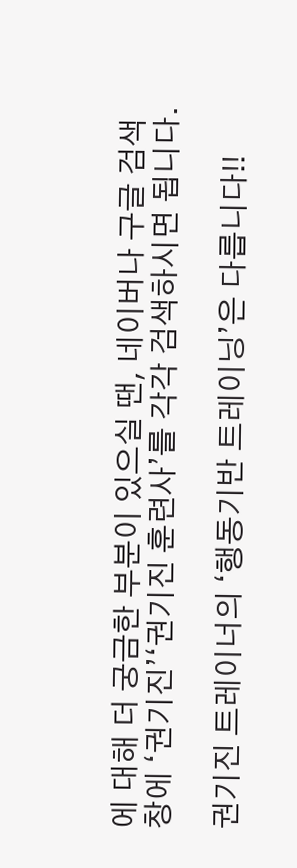에 대해 더 궁금한 부분이 있으실 땐, 네이버나 구글 검색창에 ‘권기진’‘권기진 훈련사’를 각각 검색하시면 됩니다.

권기진 트레이너의 ‘행동기반 트레이닝’은 다릅니다!!